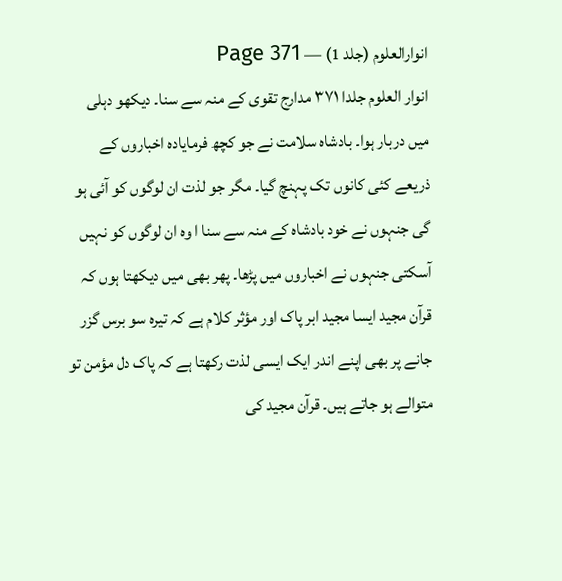انوارالعلوم (جلد 1) — Page 371
انوار العلوم جلدا ۳۷۱ مدارج تقوی کے منہ سے سنا۔ دیکھو دہلی میں دربار ہوا۔ بادشاہ سلامت نے جو کچھ فرمایادہ اخباروں کے ذریعے کئی کانوں تک پہنچ گیا۔ مگر جو لذت ان لوگوں کو آئی ہو گی جنہوں نے خود بادشاہ کے منہ سے سنا ا وہ ان لوگوں کو نہیں آسکتی جنہوں نے اخباروں میں پڑھا۔ پھر بھی میں دیکھتا ہوں کہ قرآن مجید ایسا مجید ابر پاک اور مؤثر کلام ہے کہ تیرہ سو برس گزر جانے پر بھی اپنے اندر ایک ایسی لذت رکھتا ہے کہ پاک دل مؤمن تو متوالے ہو جاتے ہیں۔ قرآن مجید کی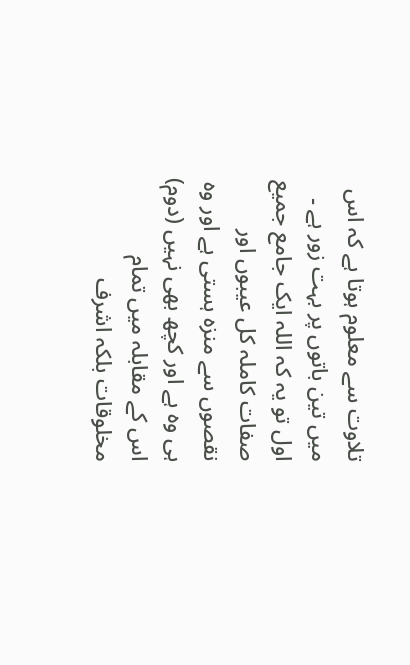تلاوت سے معلوم ہوتا ہے کہ اس میں تین باتوں پر بہت زور ہے ۔ اول تو یہ کہ اللہ ایک جامع جمیع صفات کاملہ کل عیبوں اور نقصوں سے منزہ ہستی ہے اور وہ ہی وہ ہے اور کچھ بھی نہیں (دوم) اس کے مقابلہ میں تمام مخلوقات بلکہ اشرف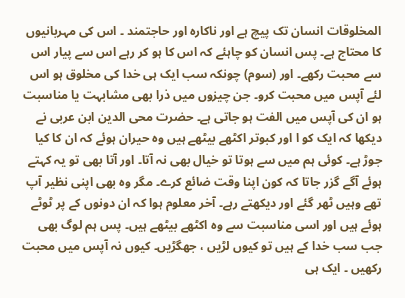المخلوقات انسان تک پیچ ہے اور ناکارہ اور حاجتمند ۔ اس کی مہربانیوں کا محتاج ہے۔ پس انسان کو چاہئے کہ اس کا ہو کر رہے اس سے پیار اس سے محبت رکھے۔ اور (سوم) چونکہ سب ایک ہی خدا کی مخلوق ہو اس لئے آپس میں محبت کرو۔ جن چیزوں میں ذرا بھی مشابہت یا مناسبت ہو ان کی آپس میں الفت ہو جاتی ہے۔ حضرت محی الدین ابن عربی نے دیکھا کہ ایک کو ا اور کبوتر اکٹھے بیٹھے ہیں وہ حیران ہوئے کہ ان کا کیا جوڑ ہے۔ کوئی ہم میں سے ہوتا تو خیال بھی نہ آتا۔ اور آتا بھی تو یہ کہتے ہوئے آگے گزر جاتا کہ کون اپنا وقت ضائع کرے۔ مگر وہ بھی اپنی نظیر آپ تھے وہیں ٹھر گئے اور دیکھتے رہے۔ آخر معلوم ہوا کہ ان دونوں کے پر ٹوٹے ہوئے ہیں اور اسی مناسبت سے وہ اکٹھے بیٹھے ہیں۔ پس ہم لوگ بھی جب سب خدا کے ہیں تو کیوں لڑیں ، جھگڑیں۔ کیوں نہ آپس میں محبت رکھیں ۔ ایک ہی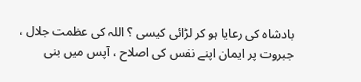بادشاہ کی رعایا ہو کر لڑائی کیسی ؟ اللہ کی عظمت جلال ، جبروت پر ایمان اپنے نفس کی اصلاح ، آپس میں بنی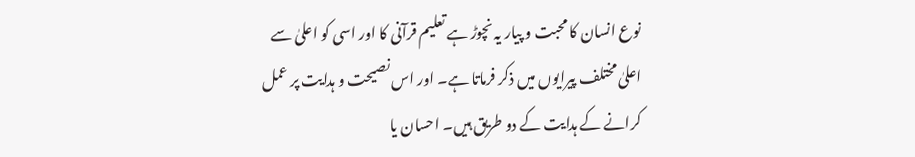نوع انسان کا محبت و پیار یہ نچوڑ ہے تعلیم قرآنی کا اور اسی کو اعلیٰ سے اعلیٰ مختلف پیرایوں میں ذکر فرماتا ہے۔ اور اس نصیحت و ہدایت پر عمل کرانے کے ہدایت کے دو طریق ہیں۔ احسان یا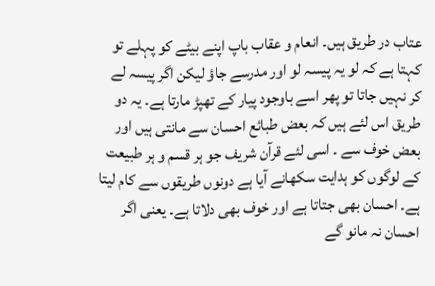عتاب در طریق ہیں۔ انعام و عقاب باپ اپنے بیٹے کو پہلے تو کہتا ہے کہ لو یہ پیسہ لو اور مدرسے جاؤ لیکن اگر پیسہ لے کر نہیں جاتا تو پھر اسے باوجود پیار کے تھپڑ مارتا ہے۔ یہ دو طریق اس لئے ہیں کہ بعض طبائع احسان سے مانتی ہیں اور بعض خوف سے ۔ اسی لئے قرآن شریف جو ہر قسم و ہر طبیعت کے لوگوں کو ہدایت سکھانے آیا ہے دونوں طریقوں سے کام لیتا ہے۔ احسان بھی جتاتا ہے اور خوف بھی دلاتا ہے۔ یعنی اگر احسان نہ مانو گے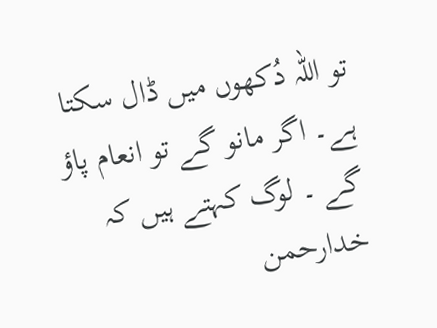تو اللہ دُکھوں میں ڈال سکتا ہے۔ اگر مانو گے تو انعام پاؤ گے ۔ لوگ کہتے ہیں کہ خدارحمن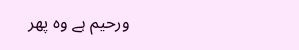ورحیم ہے وہ پھر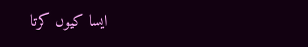ایسا کیوں کرتا